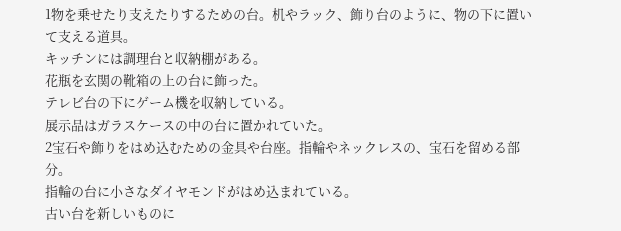1物を乗せたり支えたりするための台。机やラック、飾り台のように、物の下に置いて支える道具。
キッチンには調理台と収納棚がある。
花瓶を玄関の靴箱の上の台に飾った。
テレビ台の下にゲーム機を収納している。
展示品はガラスケースの中の台に置かれていた。
2宝石や飾りをはめ込むための金具や台座。指輪やネックレスの、宝石を留める部分。
指輪の台に小さなダイヤモンドがはめ込まれている。
古い台を新しいものに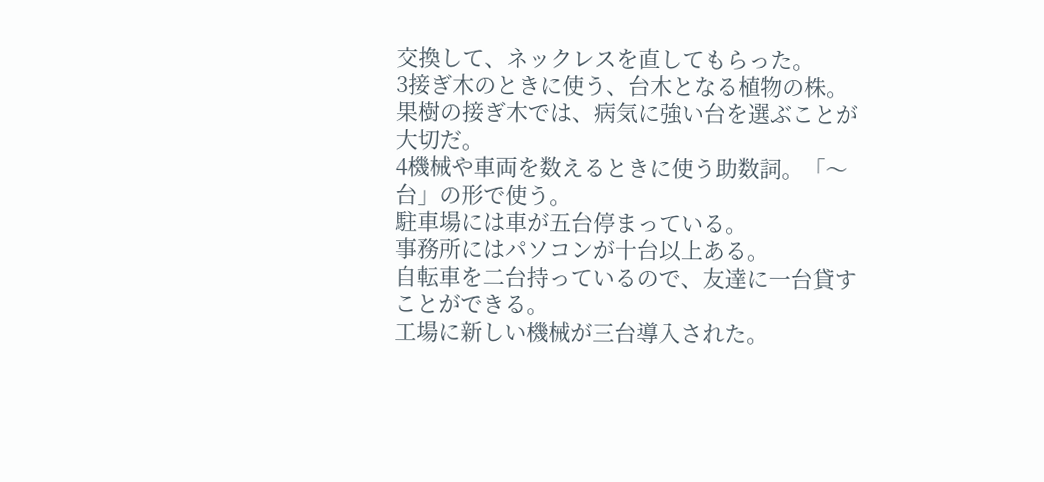交換して、ネックレスを直してもらった。
3接ぎ木のときに使う、台木となる植物の株。
果樹の接ぎ木では、病気に強い台を選ぶことが大切だ。
4機械や車両を数えるときに使う助数詞。「〜台」の形で使う。
駐車場には車が五台停まっている。
事務所にはパソコンが十台以上ある。
自転車を二台持っているので、友達に一台貸すことができる。
工場に新しい機械が三台導入された。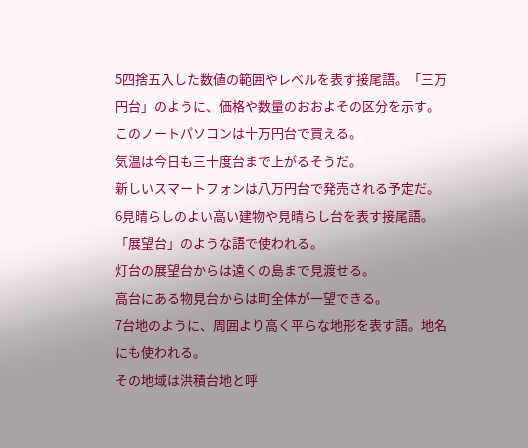5四捨五入した数値の範囲やレベルを表す接尾語。「三万円台」のように、価格や数量のおおよその区分を示す。
このノートパソコンは十万円台で買える。
気温は今日も三十度台まで上がるそうだ。
新しいスマートフォンは八万円台で発売される予定だ。
6見晴らしのよい高い建物や見晴らし台を表す接尾語。「展望台」のような語で使われる。
灯台の展望台からは遠くの島まで見渡せる。
高台にある物見台からは町全体が一望できる。
7台地のように、周囲より高く平らな地形を表す語。地名にも使われる。
その地域は洪積台地と呼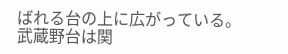ばれる台の上に広がっている。
武蔵野台は関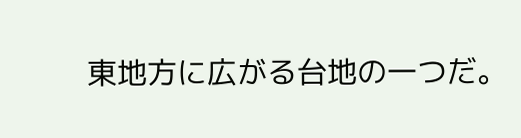東地方に広がる台地の一つだ。